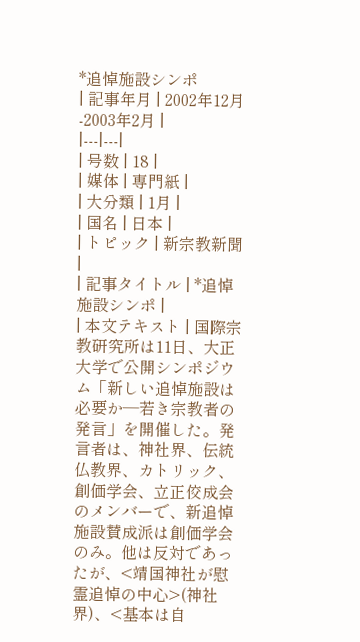*追悼施設シンポ
| 記事年月 | 2002年12月-2003年2月 |
|---|---|
| 号数 | 18 |
| 媒体 | 専門紙 |
| 大分類 | 1月 |
| 国名 | 日本 |
| トピック | 新宗教新聞 |
| 記事タイトル | *追悼施設シンポ |
| 本文テキスト | 国際宗教研究所は11日、大正大学で公開シンポジウム「新しい追悼施設は必要か―若き宗教者の発言」を開催した。発言者は、神社界、伝統仏教界、カトリック、創価学会、立正佼成会のメンバーで、新追悼施設賛成派は創価学会のみ。他は反対であったが、<靖国神社が慰霊追悼の中心>(神社界)、<基本は自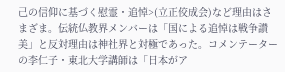己の信仰に基づく慰霊・追悼>(立正佼成会)など理由はさまざま。伝統仏教界メンバーは「国による追悼は戦争讃美」と反対理由は神社界と対極であった。コメンテーターの李仁子・東北大学講師は「日本がア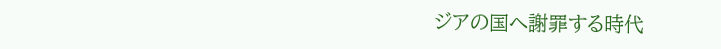ジアの国へ謝罪する時代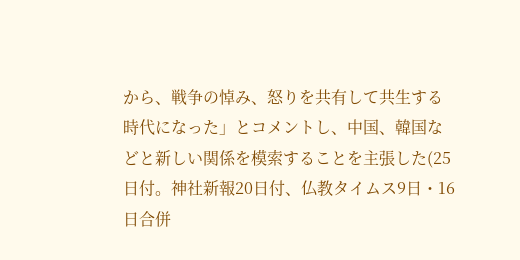から、戦争の悼み、怒りを共有して共生する時代になった」とコメントし、中国、韓国などと新しい関係を模索することを主張した(25日付。神社新報20日付、仏教タイムス9日・16日合併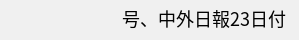号、中外日報23日付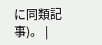に同類記事)。 |